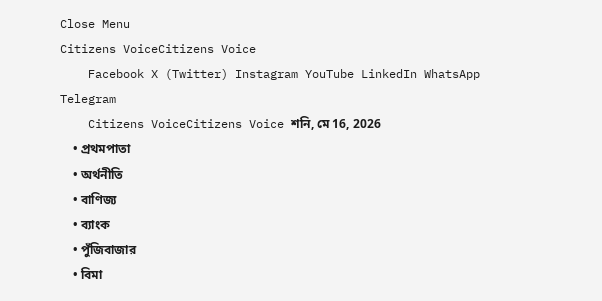Close Menu
Citizens VoiceCitizens Voice
    Facebook X (Twitter) Instagram YouTube LinkedIn WhatsApp Telegram
    Citizens VoiceCitizens Voice শনি, মে 16, 2026
    • প্রথমপাতা
    • অর্থনীতি
    • বাণিজ্য
    • ব্যাংক
    • পুঁজিবাজার
    • বিমা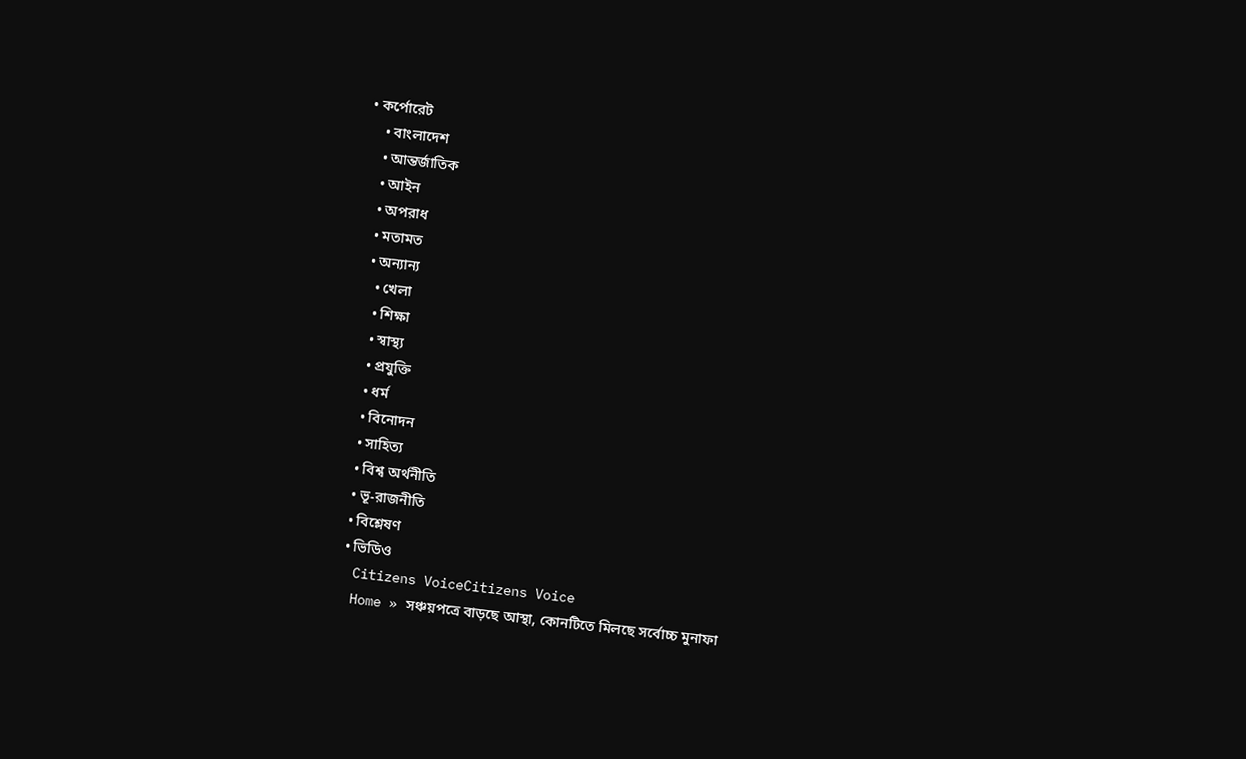• কর্পোরেট
    • বাংলাদেশ
    • আন্তর্জাতিক
    • আইন
    • অপরাধ
    • মতামত
    • অন্যান্য
      • খেলা
      • শিক্ষা
      • স্বাস্থ্য
      • প্রযুক্তি
      • ধর্ম
      • বিনোদন
      • সাহিত্য
      • বিশ্ব অর্থনীতি
      • ভূ-রাজনীতি
      • বিশ্লেষণ
      • ভিডিও
    Citizens VoiceCitizens Voice
    Home » সঞ্চয়পত্রে বাড়ছে আস্থা, কোনটিতে মিলছে সর্বোচ্চ মুনাফা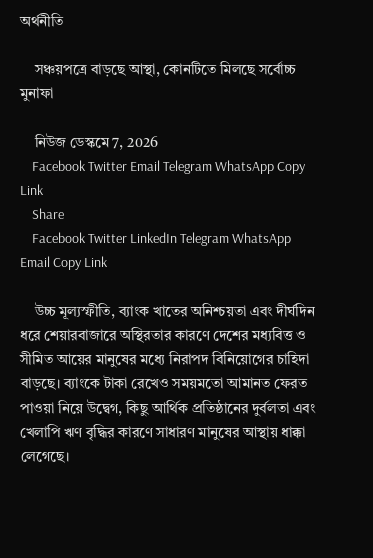অর্থনীতি

    সঞ্চয়পত্রে বাড়ছে আস্থা, কোনটিতে মিলছে সর্বোচ্চ মুনাফা

    নিউজ ডেস্কমে 7, 2026
    Facebook Twitter Email Telegram WhatsApp Copy Link
    Share
    Facebook Twitter LinkedIn Telegram WhatsApp Email Copy Link

    উচ্চ মূল্যস্ফীতি, ব্যাংক খাতের অনিশ্চয়তা এবং দীর্ঘদিন ধরে শেয়ারবাজারে অস্থিরতার কারণে দেশের মধ্যবিত্ত ও সীমিত আয়ের মানুষের মধ্যে নিরাপদ বিনিয়োগের চাহিদা বাড়ছে। ব্যাংকে টাকা রেখেও সময়মতো আমানত ফেরত পাওয়া নিয়ে উদ্বেগ, কিছু আর্থিক প্রতিষ্ঠানের দুর্বলতা এবং খেলাপি ঋণ বৃদ্ধির কারণে সাধারণ মানুষের আস্থায় ধাক্কা লেগেছে।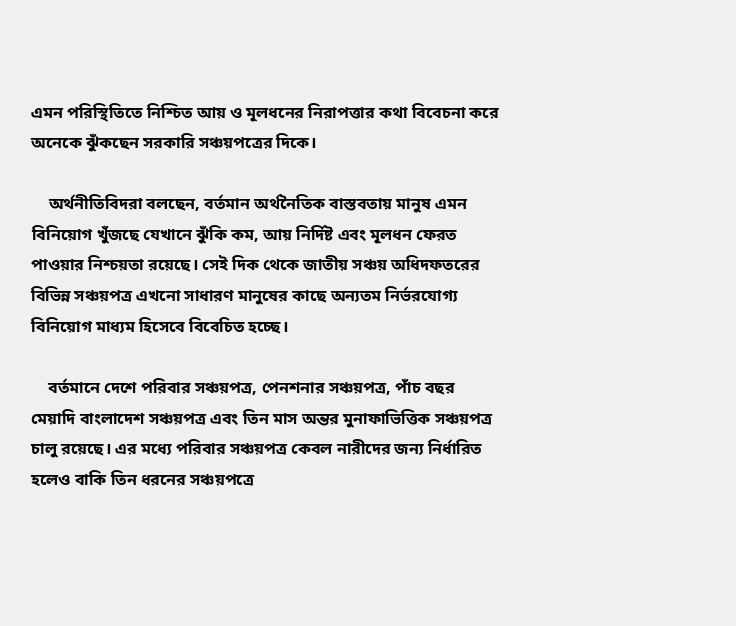এমন পরিস্থিতিতে নিশ্চিত আয় ও মূলধনের নিরাপত্তার কথা বিবেচনা করে অনেকে ঝুঁকছেন সরকারি সঞ্চয়পত্রের দিকে।

    অর্থনীতিবিদরা বলছেন, বর্তমান অর্থনৈতিক বাস্তবতায় মানুষ এমন বিনিয়োগ খুঁজছে যেখানে ঝুঁকি কম, আয় নির্দিষ্ট এবং মূলধন ফেরত পাওয়ার নিশ্চয়তা রয়েছে। সেই দিক থেকে জাতীয় সঞ্চয় অধিদফতরের বিভিন্ন সঞ্চয়পত্র এখনো সাধারণ মানুষের কাছে অন্যতম নির্ভরযোগ্য বিনিয়োগ মাধ্যম হিসেবে বিবেচিত হচ্ছে।

    বর্তমানে দেশে পরিবার সঞ্চয়পত্র, পেনশনার সঞ্চয়পত্র, পাঁচ বছর মেয়াদি বাংলাদেশ সঞ্চয়পত্র এবং তিন মাস অন্তর মুনাফাভিত্তিক সঞ্চয়পত্র চালু রয়েছে। এর মধ্যে পরিবার সঞ্চয়পত্র কেবল নারীদের জন্য নির্ধারিত হলেও বাকি তিন ধরনের সঞ্চয়পত্রে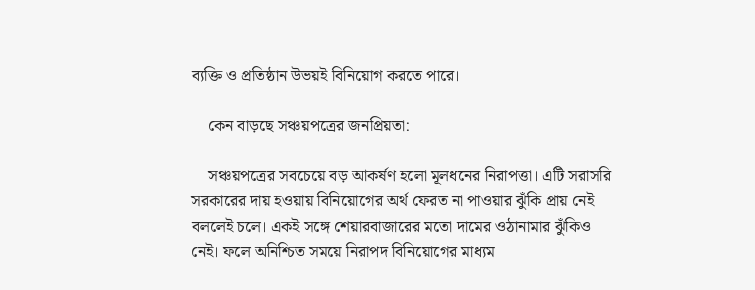ব্যক্তি ও প্রতিষ্ঠান উভয়ই বিনিয়োগ করতে পারে।

    কেন বাড়ছে সঞ্চয়পত্রের জনপ্রিয়তা:

    সঞ্চয়পত্রের সবচেয়ে বড় আকর্ষণ হলো মূলধনের নিরাপত্তা। এটি সরাসরি সরকারের দায় হওয়ায় বিনিয়োগের অর্থ ফেরত না পাওয়ার ঝুঁকি প্রায় নেই বললেই চলে। একই সঙ্গে শেয়ারবাজারের মতো দামের ওঠানামার ঝুঁকিও নেই। ফলে অনিশ্চিত সময়ে নিরাপদ বিনিয়োগের মাধ্যম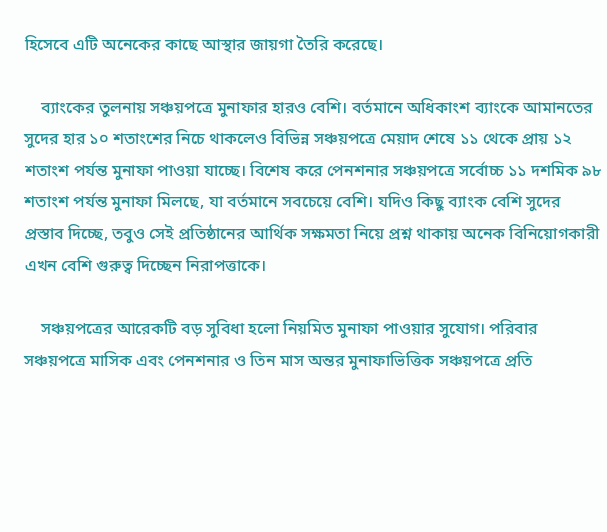হিসেবে এটি অনেকের কাছে আস্থার জায়গা তৈরি করেছে।

    ব্যাংকের তুলনায় সঞ্চয়পত্রে মুনাফার হারও বেশি। বর্তমানে অধিকাংশ ব্যাংকে আমানতের সুদের হার ১০ শতাংশের নিচে থাকলেও বিভিন্ন সঞ্চয়পত্রে মেয়াদ শেষে ১১ থেকে প্রায় ১২ শতাংশ পর্যন্ত মুনাফা পাওয়া যাচ্ছে। বিশেষ করে পেনশনার সঞ্চয়পত্রে সর্বোচ্চ ১১ দশমিক ৯৮ শতাংশ পর্যন্ত মুনাফা মিলছে, যা বর্তমানে সবচেয়ে বেশি। যদিও কিছু ব্যাংক বেশি সুদের প্রস্তাব দিচ্ছে, তবুও সেই প্রতিষ্ঠানের আর্থিক সক্ষমতা নিয়ে প্রশ্ন থাকায় অনেক বিনিয়োগকারী এখন বেশি গুরুত্ব দিচ্ছেন নিরাপত্তাকে।

    সঞ্চয়পত্রের আরেকটি বড় সুবিধা হলো নিয়মিত মুনাফা পাওয়ার সুযোগ। পরিবার সঞ্চয়পত্রে মাসিক এবং পেনশনার ও তিন মাস অন্তর মুনাফাভিত্তিক সঞ্চয়পত্রে প্রতি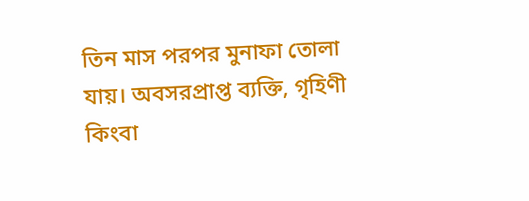তিন মাস পরপর মুনাফা তোলা যায়। অবসরপ্রাপ্ত ব্যক্তি, গৃহিণী কিংবা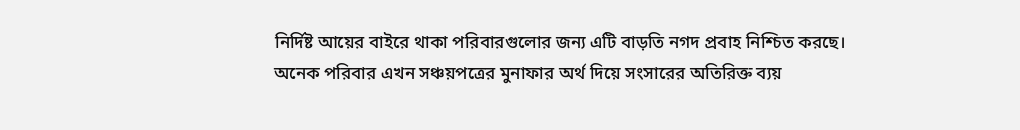নির্দিষ্ট আয়ের বাইরে থাকা পরিবারগুলোর জন্য এটি বাড়তি নগদ প্রবাহ নিশ্চিত করছে। অনেক পরিবার এখন সঞ্চয়পত্রের মুনাফার অর্থ দিয়ে সংসারের অতিরিক্ত ব্যয়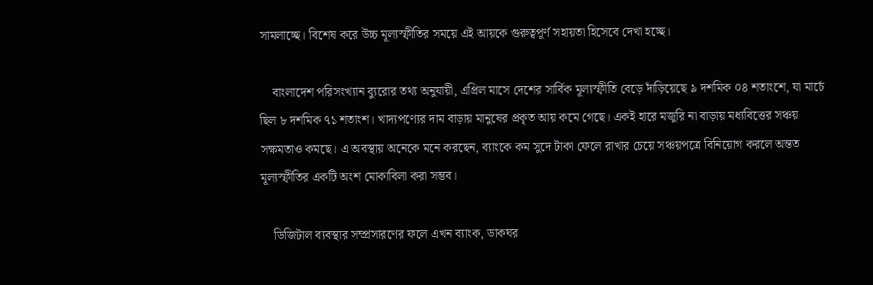সামলাচ্ছে। বিশেষ করে উচ্চ মূল্যস্ফীতির সময়ে এই আয়কে গুরুত্বপূর্ণ সহায়তা হিসেবে দেখা হচ্ছে।

    বাংলাদেশ পরিসংখ্যান ব্যুরোর তথ্য অনুযায়ী, এপ্রিল মাসে দেশের সার্বিক মূল্যস্ফীতি বেড়ে দাঁড়িয়েছে ৯ দশমিক ০৪ শতাংশে, যা মার্চে ছিল ৮ দশমিক ৭১ শতাংশ। খাদ্যপণ্যের দাম বাড়ায় মানুষের প্রকৃত আয় কমে গেছে। একই হারে মজুরি না বাড়ায় মধ্যবিত্তের সঞ্চয় সক্ষমতাও কমছে। এ অবস্থায় অনেকে মনে করছেন, ব্যাংকে কম সুদে টাকা ফেলে রাখার চেয়ে সঞ্চয়পত্রে বিনিয়োগ করলে অন্তত মূল্যস্ফীতির একটি অংশ মোকাবিলা করা সম্ভব।

    ডিজিটাল ব্যবস্থার সম্প্রসারণের ফলে এখন ব্যাংক, ডাকঘর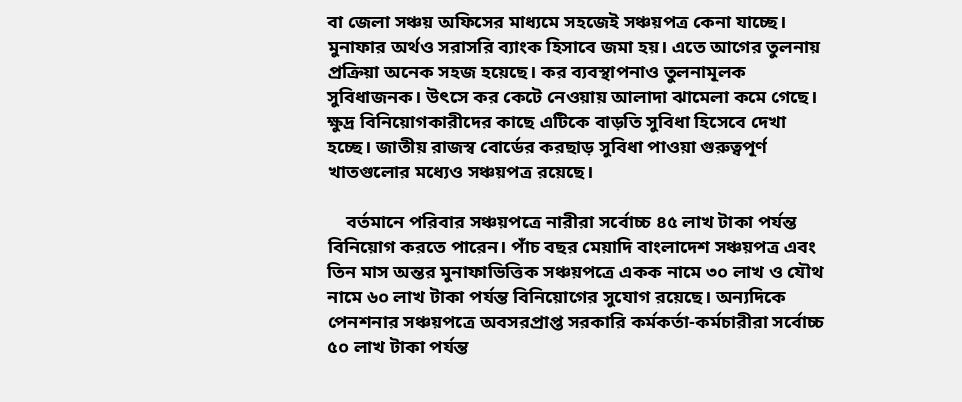বা জেলা সঞ্চয় অফিসের মাধ্যমে সহজেই সঞ্চয়পত্র কেনা যাচ্ছে। মুনাফার অর্থও সরাসরি ব্যাংক হিসাবে জমা হয়। এতে আগের তুলনায় প্রক্রিয়া অনেক সহজ হয়েছে। কর ব্যবস্থাপনাও তুলনামূলক সুবিধাজনক। উৎসে কর কেটে নেওয়ায় আলাদা ঝামেলা কমে গেছে। ক্ষুদ্র বিনিয়োগকারীদের কাছে এটিকে বাড়তি সুবিধা হিসেবে দেখা হচ্ছে। জাতীয় রাজস্ব বোর্ডের করছাড় সুবিধা পাওয়া গুরুত্বপূর্ণ খাতগুলোর মধ্যেও সঞ্চয়পত্র রয়েছে।

    বর্তমানে পরিবার সঞ্চয়পত্রে নারীরা সর্বোচ্চ ৪৫ লাখ টাকা পর্যন্ত বিনিয়োগ করতে পারেন। পাঁচ বছর মেয়াদি বাংলাদেশ সঞ্চয়পত্র এবং তিন মাস অন্তর মুনাফাভিত্তিক সঞ্চয়পত্রে একক নামে ৩০ লাখ ও যৌথ নামে ৬০ লাখ টাকা পর্যন্ত বিনিয়োগের সুযোগ রয়েছে। অন্যদিকে পেনশনার সঞ্চয়পত্রে অবসরপ্রাপ্ত সরকারি কর্মকর্তা-কর্মচারীরা সর্বোচ্চ ৫০ লাখ টাকা পর্যন্ত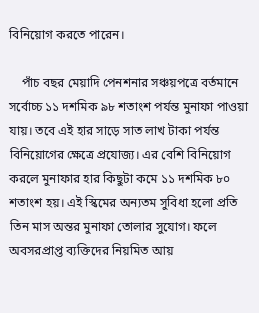বিনিয়োগ করতে পারেন।

    পাঁচ বছর মেয়াদি পেনশনার সঞ্চয়পত্রে বর্তমানে সর্বোচ্চ ১১ দশমিক ৯৮ শতাংশ পর্যন্ত মুনাফা পাওয়া যায়। তবে এই হার সাড়ে সাত লাখ টাকা পর্যন্ত বিনিয়োগের ক্ষেত্রে প্রযোজ্য। এর বেশি বিনিয়োগ করলে মুনাফার হার কিছুটা কমে ১১ দশমিক ৮০ শতাংশ হয়। এই স্কিমের অন্যতম সুবিধা হলো প্রতি তিন মাস অন্তর মুনাফা তোলার সুযোগ। ফলে অবসরপ্রাপ্ত ব্যক্তিদের নিয়মিত আয়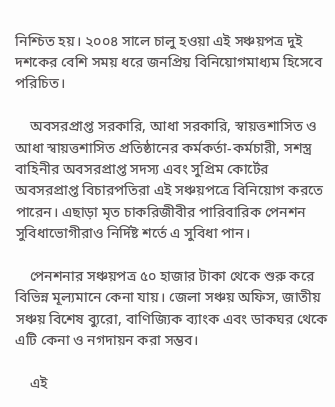নিশ্চিত হয়। ২০০৪ সালে চালু হওয়া এই সঞ্চয়পত্র দুই দশকের বেশি সময় ধরে জনপ্রিয় বিনিয়োগমাধ্যম হিসেবে পরিচিত।

    অবসরপ্রাপ্ত সরকারি, আধা সরকারি, স্বায়ত্তশাসিত ও আধা স্বায়ত্তশাসিত প্রতিষ্ঠানের কর্মকর্তা-কর্মচারী, সশস্ত্র বাহিনীর অবসরপ্রাপ্ত সদস্য এবং সুপ্রিম কোর্টের অবসরপ্রাপ্ত বিচারপতিরা এই সঞ্চয়পত্রে বিনিয়োগ করতে পারেন। এছাড়া মৃত চাকরিজীবীর পারিবারিক পেনশন সুবিধাভোগীরাও নির্দিষ্ট শর্তে এ সুবিধা পান।

    পেনশনার সঞ্চয়পত্র ৫০ হাজার টাকা থেকে শুরু করে বিভিন্ন মূল্যমানে কেনা যায়। জেলা সঞ্চয় অফিস, জাতীয় সঞ্চয় বিশেষ ব্যুরো, বাণিজ্যিক ব্যাংক এবং ডাকঘর থেকে এটি কেনা ও নগদায়ন করা সম্ভব।

    এই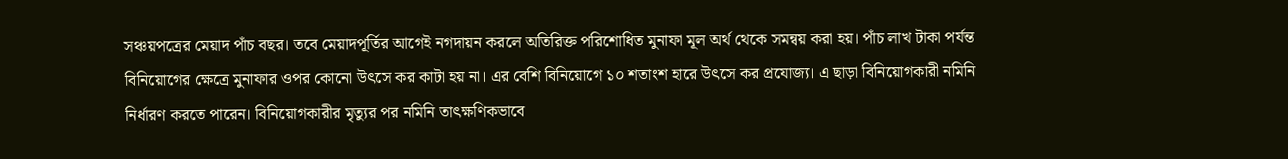সঞ্চয়পত্রের মেয়াদ পাঁচ বছর। তবে মেয়াদপূর্তির আগেই নগদায়ন করলে অতিরিক্ত পরিশোধিত মুনাফা মূল অর্থ থেকে সমন্বয় করা হয়। পাঁচ লাখ টাকা পর্যন্ত বিনিয়োগের ক্ষেত্রে মুনাফার ওপর কোনো উৎসে কর কাটা হয় না। এর বেশি বিনিয়োগে ১০ শতাংশ হারে উৎসে কর প্রযোজ্য। এ ছাড়া বিনিয়োগকারী নমিনি নির্ধারণ করতে পারেন। বিনিয়োগকারীর মৃত্যুর পর নমিনি তাৎক্ষণিকভাবে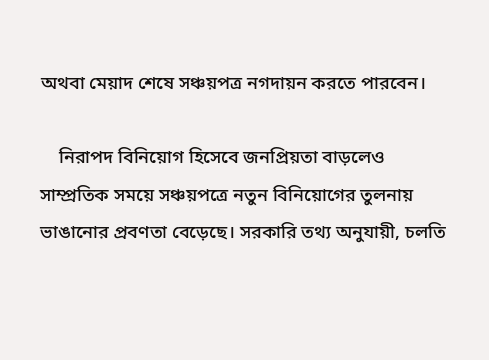অথবা মেয়াদ শেষে সঞ্চয়পত্র নগদায়ন করতে পারবেন।

    নিরাপদ বিনিয়োগ হিসেবে জনপ্রিয়তা বাড়লেও সাম্প্রতিক সময়ে সঞ্চয়পত্রে নতুন বিনিয়োগের তুলনায় ভাঙানোর প্রবণতা বেড়েছে। সরকারি তথ্য অনুযায়ী, চলতি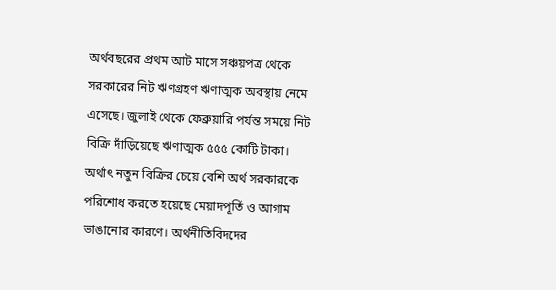অর্থবছরের প্রথম আট মাসে সঞ্চয়পত্র থেকে সরকারের নিট ঋণগ্রহণ ঋণাত্মক অবস্থায় নেমে এসেছে। জুলাই থেকে ফেব্রুয়ারি পর্যন্ত সময়ে নিট বিক্রি দাঁড়িয়েছে ঋণাত্মক ৫৫৫ কোটি টাকা। অর্থাৎ নতুন বিক্রির চেয়ে বেশি অর্থ সরকারকে পরিশোধ করতে হয়েছে মেয়াদপূর্তি ও আগাম ভাঙানোর কারণে। অর্থনীতিবিদদের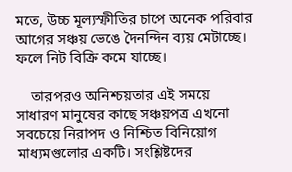মতে, উচ্চ মূল্যস্ফীতির চাপে অনেক পরিবার আগের সঞ্চয় ভেঙে দৈনন্দিন ব্যয় মেটাচ্ছে। ফলে নিট বিক্রি কমে যাচ্ছে।

    তারপরও অনিশ্চয়তার এই সময়ে সাধারণ মানুষের কাছে সঞ্চয়পত্র এখনো সবচেয়ে নিরাপদ ও নিশ্চিত বিনিয়োগ মাধ্যমগুলোর একটি। সংশ্লিষ্টদের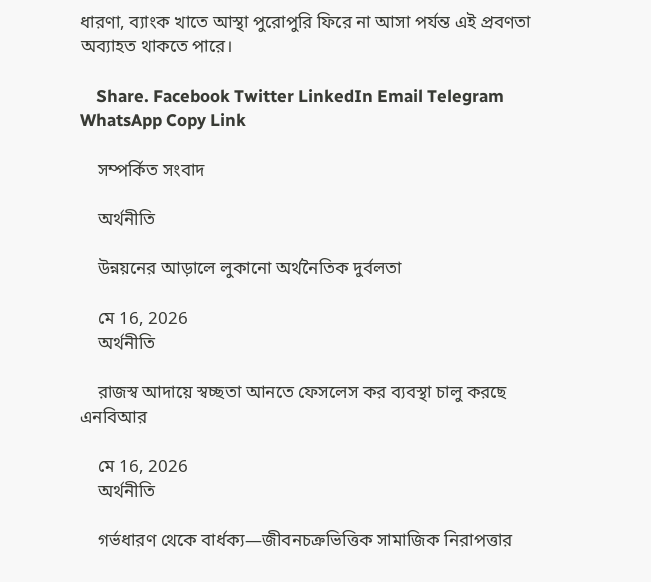ধারণা, ব্যাংক খাতে আস্থা পুরোপুরি ফিরে না আসা পর্যন্ত এই প্রবণতা অব্যাহত থাকতে পারে।

    Share. Facebook Twitter LinkedIn Email Telegram WhatsApp Copy Link

    সম্পর্কিত সংবাদ

    অর্থনীতি

    উন্নয়নের আড়ালে লুকানো অর্থনৈতিক দুর্বলতা

    মে 16, 2026
    অর্থনীতি

    রাজস্ব আদায়ে স্বচ্ছতা আনতে ফেসলেস কর ব্যবস্থা চালু করছে এনবিআর

    মে 16, 2026
    অর্থনীতি

    গর্ভধারণ থেকে বার্ধক্য—জীবনচক্রভিত্তিক সামাজিক নিরাপত্তার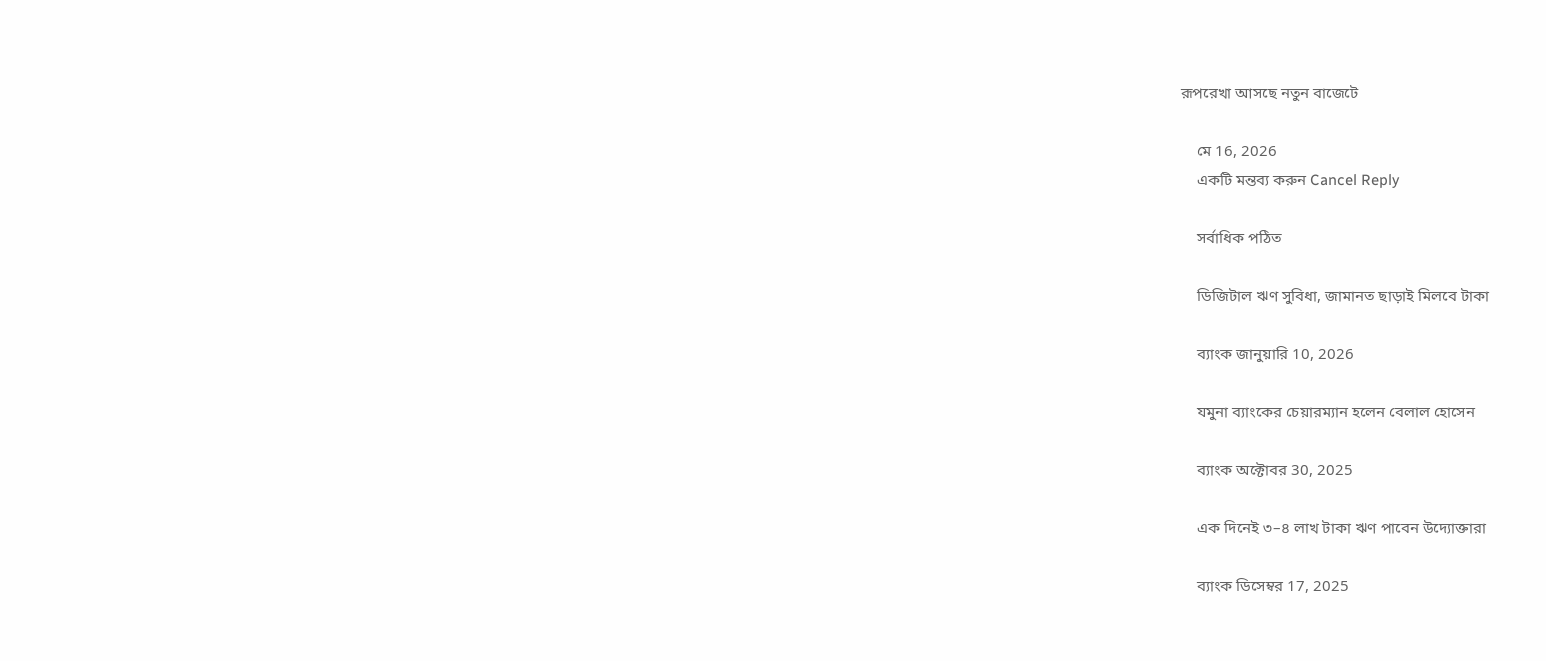রূপরেখা আসছে নতুন বাজেটে

    মে 16, 2026
    একটি মন্তব্য করুন Cancel Reply

    সর্বাধিক পঠিত

    ডিজিটাল ঋণ সুবিধা, জামানত ছাড়াই মিলবে টাকা

    ব্যাংক জানুয়ারি 10, 2026

    যমুনা ব্যাংকের চেয়ারম্যান হলেন বেলাল হোসেন

    ব্যাংক অক্টোবর 30, 2025

    এক দিনেই ৩–৪ লাখ টাকা ঋণ পাবেন উদ্যোক্তারা

    ব্যাংক ডিসেম্বর 17, 2025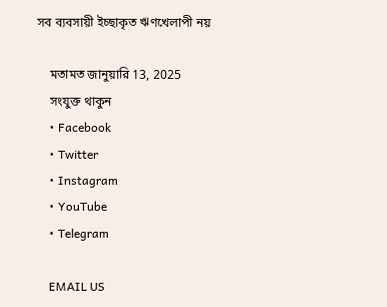সব ব্যবসায়ী ইচ্ছাকৃত ঋণখেলাপী নয়

    মতামত জানুয়ারি 13, 2025
    সংযুক্ত থাকুন
    • Facebook
    • Twitter
    • Instagram
    • YouTube
    • Telegram

    EMAIL US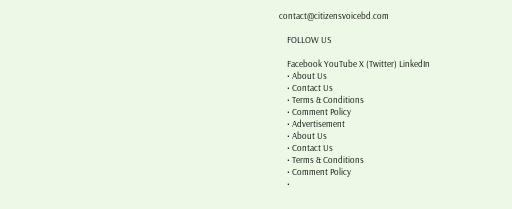contact@citizensvoicebd.com

    FOLLOW US

    Facebook YouTube X (Twitter) LinkedIn
    • About Us
    • Contact Us
    • Terms & Conditions
    • Comment Policy
    • Advertisement
    • About Us
    • Contact Us
    • Terms & Conditions
    • Comment Policy
    •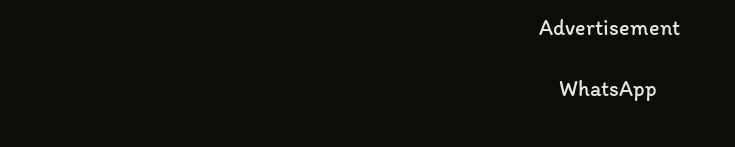Advertisement

    WhatsApp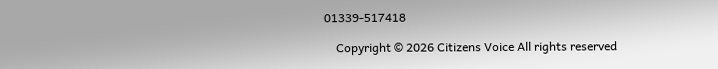01339-517418

    Copyright © 2026 Citizens Voice All rights reserved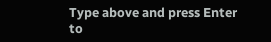Type above and press Enter to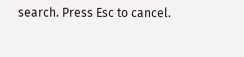search. Press Esc to cancel.